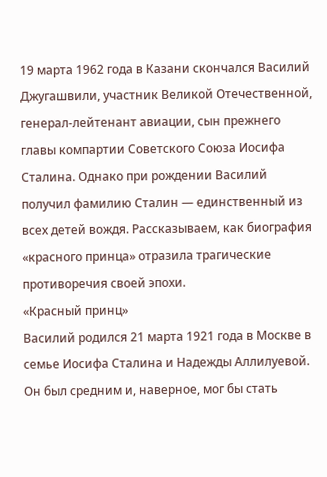19 марта 1962 года в Казани скончался Василий Джугашвили, участник Великой Отечественной, генерал-лейтенант авиации, сын прежнего главы компартии Советского Союза Иосифа Сталина. Однако при рождении Василий получил фамилию Сталин — единственный из всех детей вождя. Рассказываем, как биография «красного принца» отразила трагические противоречия своей эпохи.
«Красный принц»
Василий родился 21 марта 1921 года в Москве в семье Иосифа Сталина и Надежды Аллилуевой. Он был средним и, наверное, мог бы стать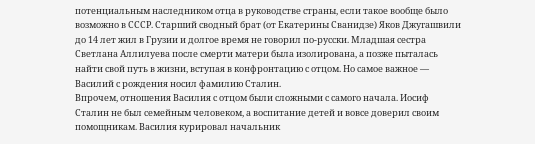потенциальным наследником отца в руководстве страны, если такое вообще было возможно в СССР. Старший сводный брат (от Екатерины Сванидзе) Яков Джугашвили до 14 лет жил в Грузии и долгое время не говорил по-русски. Младшая сестра Светлана Аллилуева после смерти матери была изолирована, а позже пыталась найти свой путь в жизни, вступая в конфронтацию с отцом. Но самое важное — Василий с рождения носил фамилию Сталин.
Впрочем, отношения Василия с отцом были сложными с самого начала. Иосиф Сталин не был семейным человеком, а воспитание детей и вовсе доверил своим помощникам. Василия курировал начальник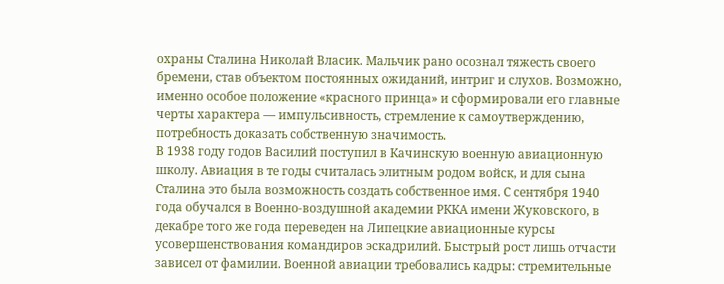охраны Сталина Николай Власик. Мальчик рано осознал тяжесть своего бремени, став объектом постоянных ожиданий, интриг и слухов. Возможно, именно особое положение «красного принца» и сформировали его главные черты характера — импульсивность, стремление к самоутверждению, потребность доказать собственную значимость.
В 1938 году годов Василий поступил в Качинскую военную авиационную школу. Авиация в те годы считалась элитным родом войск, и для сына Сталина это была возможность создать собственное имя. С сентября 1940 года обучался в Военно-воздушной академии РККА имени Жуковского, в декабре того же года переведен на Липецкие авиационные курсы усовершенствования командиров эскадрилий. Быстрый рост лишь отчасти зависел от фамилии. Военной авиации требовались кадры: стремительные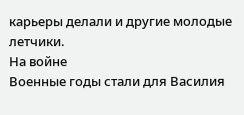карьеры делали и другие молодые летчики.
На войне
Военные годы стали для Василия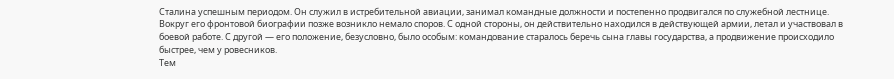Сталина успешным периодом. Он служил в истребительной авиации, занимал командные должности и постепенно продвигался по служебной лестнице. Вокруг его фронтовой биографии позже возникло немало споров. С одной стороны, он действительно находился в действующей армии, летал и участвовал в боевой работе. С другой — его положение, безусловно, было особым: командование старалось беречь сына главы государства, а продвижение происходило быстрее, чем у ровесников.
Тем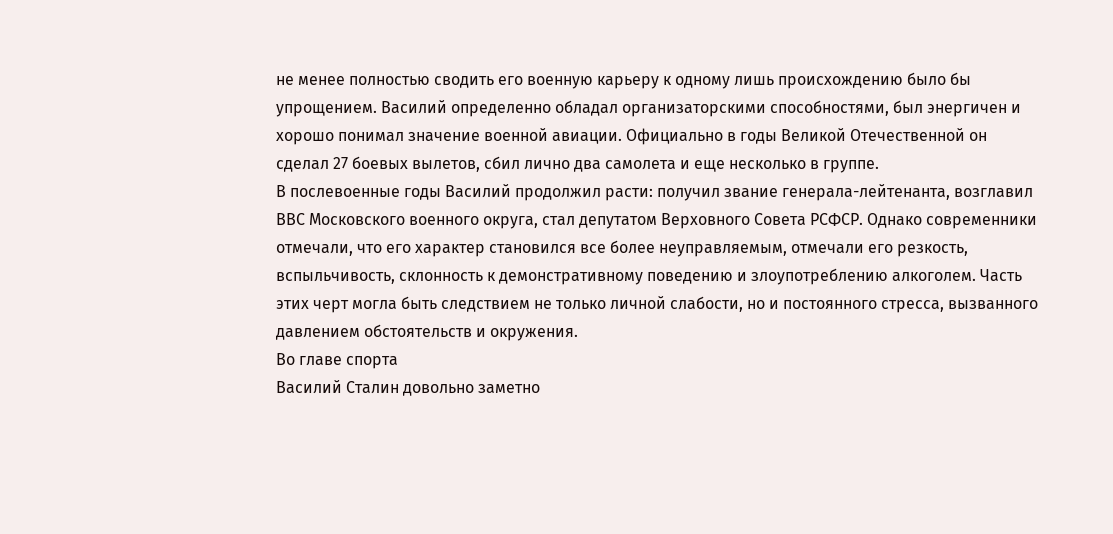не менее полностью сводить его военную карьеру к одному лишь происхождению было бы упрощением. Василий определенно обладал организаторскими способностями, был энергичен и хорошо понимал значение военной авиации. Официально в годы Великой Отечественной он сделал 27 боевых вылетов, сбил лично два самолета и еще несколько в группе.
В послевоенные годы Василий продолжил расти: получил звание генерала-лейтенанта, возглавил ВВС Московского военного округа, стал депутатом Верховного Совета РСФСР. Однако современники отмечали, что его характер становился все более неуправляемым, отмечали его резкость, вспыльчивость, склонность к демонстративному поведению и злоупотреблению алкоголем. Часть этих черт могла быть следствием не только личной слабости, но и постоянного стресса, вызванного давлением обстоятельств и окружения.
Во главе спорта
Василий Сталин довольно заметно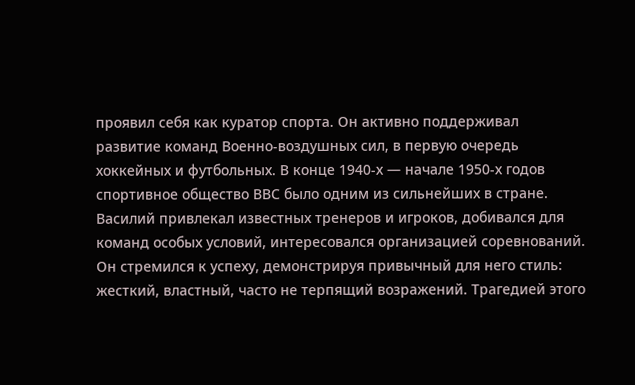проявил себя как куратор спорта. Он активно поддерживал развитие команд Военно-воздушных сил, в первую очередь хоккейных и футбольных. В конце 1940-х — начале 1950-х годов спортивное общество ВВС было одним из сильнейших в стране. Василий привлекал известных тренеров и игроков, добивался для команд особых условий, интересовался организацией соревнований.
Он стремился к успеху, демонстрируя привычный для него стиль: жесткий, властный, часто не терпящий возражений. Трагедией этого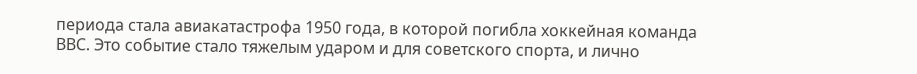периода стала авиакатастрофа 1950 года, в которой погибла хоккейная команда ВВС. Это событие стало тяжелым ударом и для советского спорта, и лично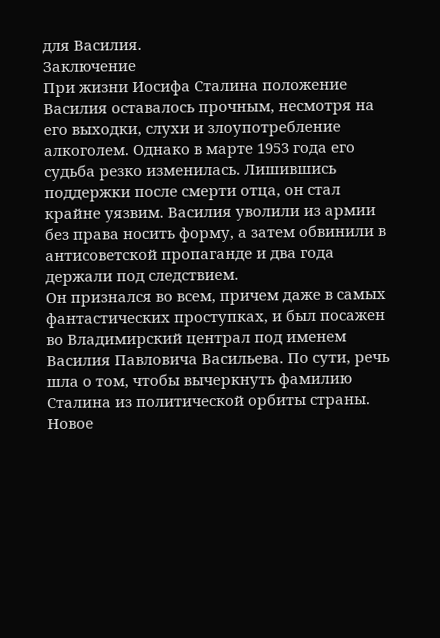для Василия.
Заключение
При жизни Иосифа Сталина положение Василия оставалось прочным, несмотря на его выходки, слухи и злоупотребление алкоголем. Однако в марте 1953 года его судьба резко изменилась. Лишившись поддержки после смерти отца, он стал крайне уязвим. Василия уволили из армии без права носить форму, а затем обвинили в антисоветской пропаганде и два года держали под следствием.
Он признался во всем, причем даже в самых фантастических проступках, и был посажен во Владимирский централ под именем Василия Павловича Васильева. По сути, речь шла о том, чтобы вычеркнуть фамилию Сталина из политической орбиты страны. Новое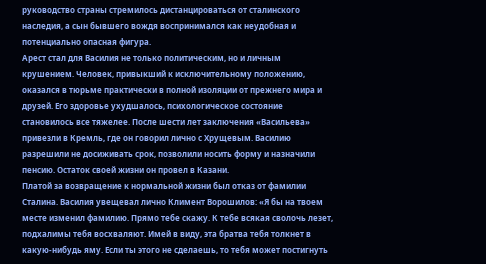руководство страны стремилось дистанцироваться от сталинского наследия, а сын бывшего вождя воспринимался как неудобная и потенциально опасная фигура.
Арест стал для Василия не только политическим, но и личным крушением. Человек, привыкший к исключительному положению, оказался в тюрьме практически в полной изоляции от прежнего мира и друзей. Его здоровье ухудшалось, психологическое состояние становилось все тяжелее. После шести лет заключения «Васильева» привезли в Кремль, где он говорил лично с Хрущевым. Василию разрешили не досиживать срок, позволили носить форму и назначили пенсию. Остаток своей жизни он провел в Казани.
Платой за возвращение к нормальной жизни был отказ от фамилии Сталина. Василия увещевал лично Климент Ворошилов: «Я бы на твоем месте изменил фамилию. Прямо тебе скажу. К тебе всякая сволочь лезет, подхалимы тебя восхваляют. Имей в виду, эта братва тебя толкнет в какую-нибудь яму. Если ты этого не сделаешь, то тебя может постигнуть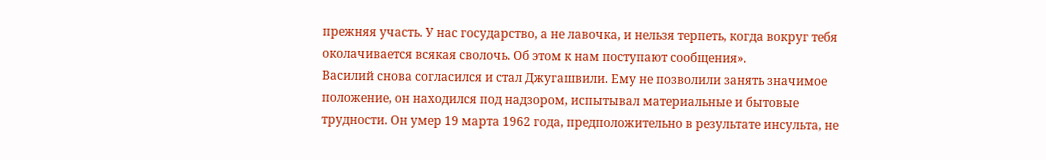прежняя участь. У нас государство, а не лавочка, и нельзя терпеть, когда вокруг тебя околачивается всякая сволочь. Об этом к нам поступают сообщения».
Василий снова согласился и стал Джугашвили. Ему не позволили занять значимое положение, он находился под надзором, испытывал материальные и бытовые трудности. Он умер 19 марта 1962 года, предположительно в результате инсульта, не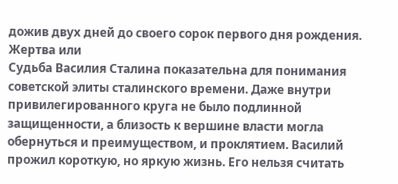дожив двух дней до своего сорок первого дня рождения.
Жертва или
Судьба Василия Сталина показательна для понимания советской элиты сталинского времени. Даже внутри привилегированного круга не было подлинной защищенности, а близость к вершине власти могла обернуться и преимуществом, и проклятием. Василий прожил короткую, но яркую жизнь. Его нельзя считать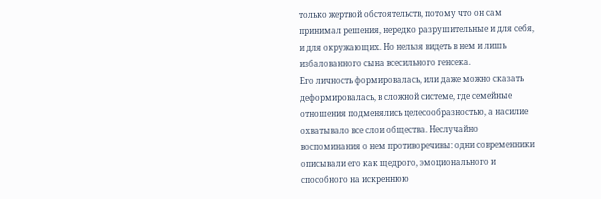только жертвой обстоятельств, потому что он сам принимал решения, нередко разрушительные и для себя, и для окружающих. Но нельзя видеть в нем и лишь избалованного сына всесильного генсека.
Его личность формировалась, или даже можно сказать деформировалась, в сложной системе, где семейные отношения подменялись целесообразностью, а насилие охватывало все слои общества. Неслучайно воспоминания о нем противоречивы: одни современники описывали его как щедрого, эмоционального и способного на искреннюю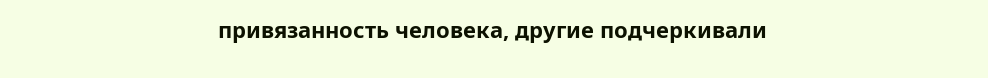привязанность человека, другие подчеркивали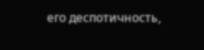его деспотичность,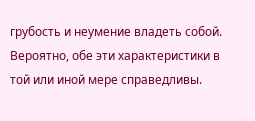грубость и неумение владеть собой. Вероятно, обе эти характеристики в той или иной мере справедливы.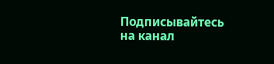Подписывайтесь на канал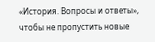«История. Вопросы и ответы», чтобы не пропустить новые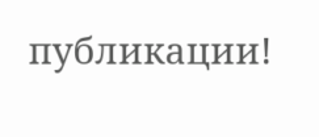публикации!